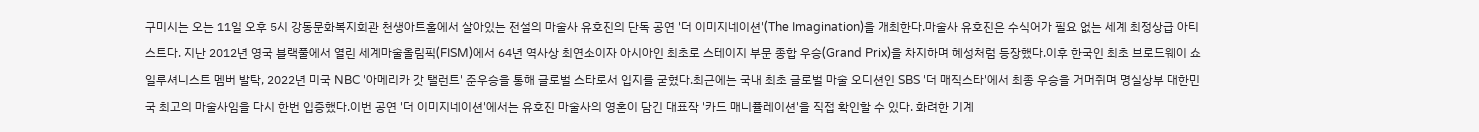구미시는 오는 11일 오후 5시 강동문화복지회관 천생아트홀에서 살아있는 전설의 마술사 유호진의 단독 공연 '더 이미지네이션'(The Imagination)을 개최한다.마술사 유호진은 수식어가 필요 없는 세계 최정상급 아티스트다. 지난 2012년 영국 블랙풀에서 열린 세계마술올림픽(FISM)에서 64년 역사상 최연소이자 아시아인 최초로 스테이지 부문 종합 우승(Grand Prix)을 차지하며 혜성처럼 등장했다.이후 한국인 최초 브로드웨이 쇼 일루셔니스트 멤버 발탁, 2022년 미국 NBC '아메리카 갓 탤런트' 준우승을 통해 글로벌 스타로서 입지를 굳혔다.최근에는 국내 최초 글로벌 마술 오디션인 SBS '더 매직스타'에서 최종 우승을 거머쥐며 명실상부 대한민국 최고의 마술사임을 다시 한번 입증했다.이번 공연 '더 이미지네이션'에서는 유호진 마술사의 영혼이 담긴 대표작 '카드 매니퓰레이션'을 직접 확인할 수 있다. 화려한 기계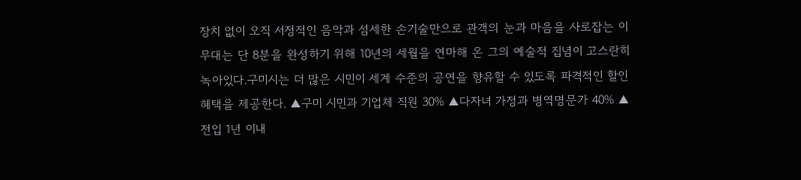장치 없이 오직 서정적인 음악과 섬세한 손기술만으로 관객의 눈과 마음을 사로잡는 이 무대는 단 8분을 완성하기 위해 10년의 세월을 연마해 온 그의 예술적 집념이 고스란히 녹아있다.구미시는 더 많은 시민이 세계 수준의 공연을 향유할 수 있도록 파격적인 할인 혜택을 제공한다. ▲구미 시민과 기업체 직원 30% ▲다자녀 가정과 병역명문가 40% ▲전입 1년 이내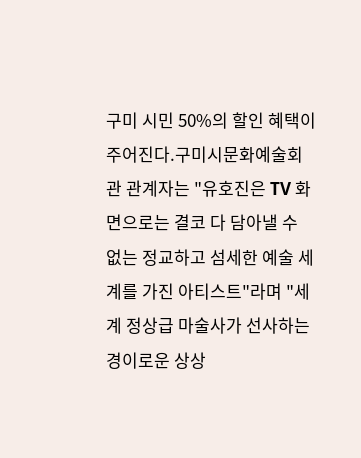구미 시민 50%의 할인 혜택이 주어진다.구미시문화예술회관 관계자는 "유호진은 TV 화면으로는 결코 다 담아낼 수 없는 정교하고 섬세한 예술 세계를 가진 아티스트"라며 "세계 정상급 마술사가 선사하는 경이로운 상상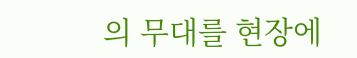의 무대를 현장에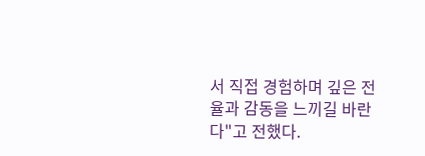서 직접 경험하며 깊은 전율과 감동을 느끼길 바란다"고 전했다.